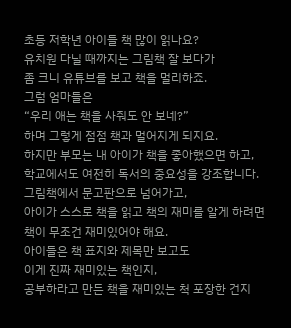초등 저학년 아이들 책 많이 읽나요?
유치원 다닐 때까지는 그림책 잘 보다가
좀 크니 유튜브를 보고 책을 멀리하죠.
그럼 엄마들은
“우리 애는 책을 사줘도 안 보네?”
하며 그렇게 점점 책과 멀어지게 되지요.
하지만 부모는 내 아이가 책을 좋아했으면 하고,
학교에서도 여전히 독서의 중요성을 강조합니다.
그림책에서 문고판으로 넘어가고,
아이가 스스로 책을 읽고 책의 재미를 알게 하려면
책이 무조건 재미있어야 해요.
아이들은 책 표지와 제목만 보고도
이게 진짜 재미있는 책인지,
공부하라고 만든 책을 재미있는 척 포장한 건지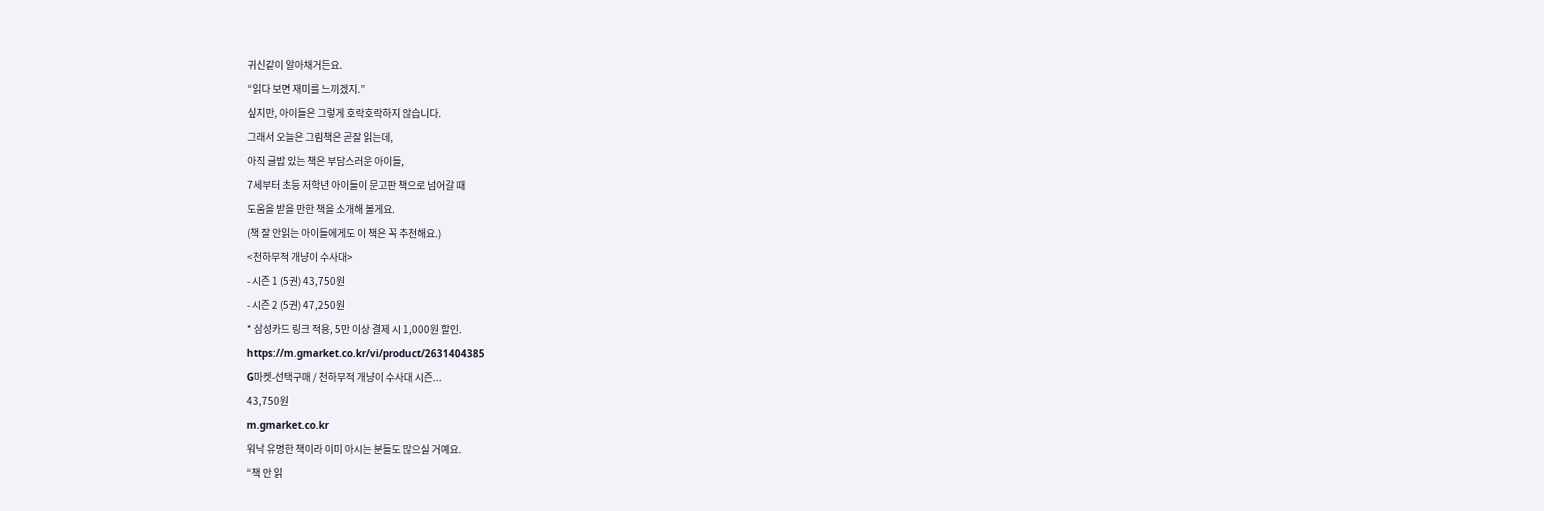귀신같이 알아채거든요.
“읽다 보면 재미를 느끼겠지.”
싶지만, 아이들은 그렇게 호락호락하지 않습니다.
그래서 오늘은 그림책은 곧잘 읽는데,
아직 글밥 있는 책은 부담스러운 아이들,
7세부터 초등 저학년 아이들이 문고판 책으로 넘어갈 때
도움을 받을 만한 책을 소개해 볼게요.
(책 잘 안읽는 아이들에게도 이 책은 꼭 추천해요.)
<천하무적 개냥이 수사대>
- 시즌 1 (5권) 43,750원
- 시즌 2 (5권) 47,250원
* 삼성카드 링크 적용, 5만 이상 결제 시 1,000원 할인.
https://m.gmarket.co.kr/vi/product/2631404385
G마켓-선택구매 / 천하무적 개냥이 수사대 시즌...
43,750원
m.gmarket.co.kr
워낙 유명한 책이라 이미 아시는 분들도 많으실 거예요.
“책 안 읽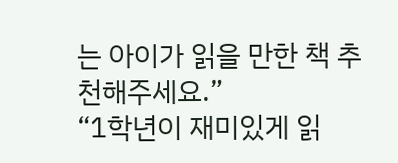는 아이가 읽을 만한 책 추천해주세요.”
“1학년이 재미있게 읽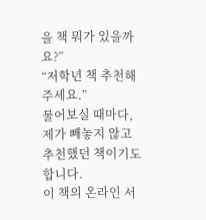을 책 뭐가 있을까요?”
“저학년 책 추천해주세요.”
물어보실 때마다,
제가 빼놓지 않고 추천했던 책이기도 합니다.
이 책의 온라인 서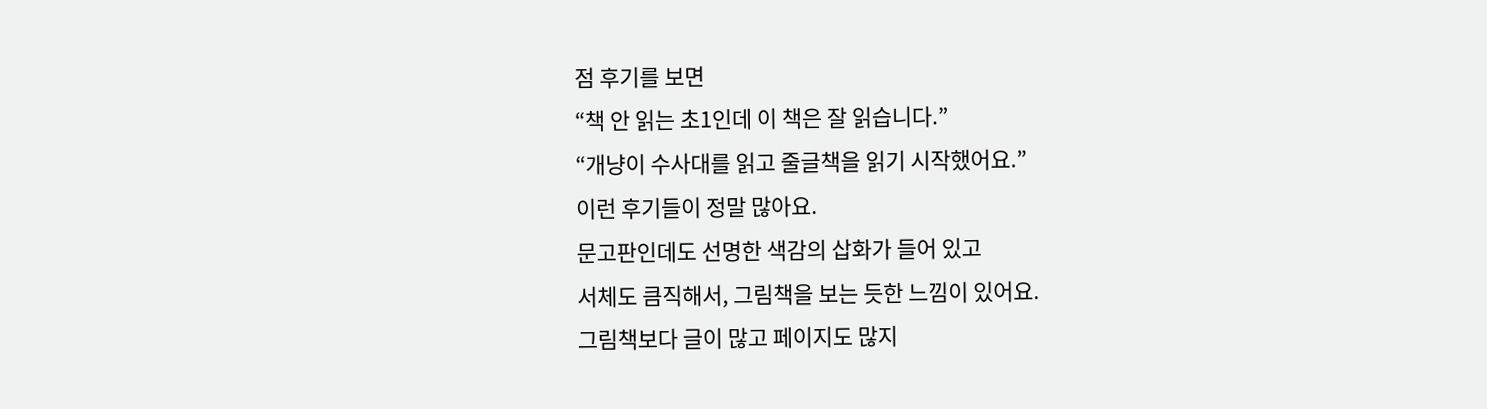점 후기를 보면
“책 안 읽는 초1인데 이 책은 잘 읽습니다.”
“개냥이 수사대를 읽고 줄글책을 읽기 시작했어요.”
이런 후기들이 정말 많아요.
문고판인데도 선명한 색감의 삽화가 들어 있고
서체도 큼직해서, 그림책을 보는 듯한 느낌이 있어요.
그림책보다 글이 많고 페이지도 많지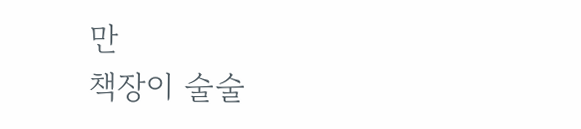만
책장이 술술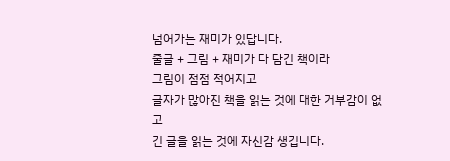넘어가는 재미가 있답니다.
줄글 + 그림 + 재미가 다 담긴 책이라
그림이 점점 적어지고
글자가 많아진 책을 읽는 것에 대한 거부감이 없고
긴 글을 읽는 것에 자신감 생깁니다.